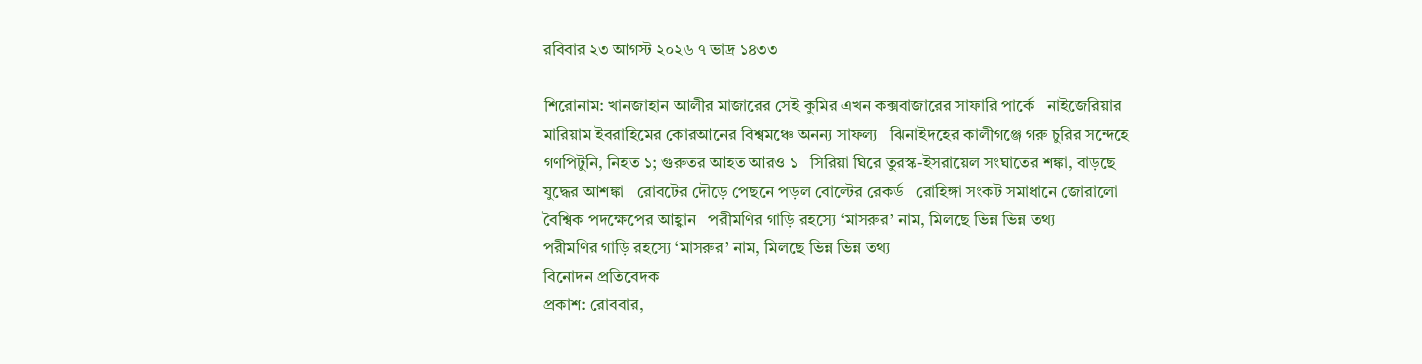রবিবার ২৩ আগস্ট ২০২৬ ৭ ভাদ্র ১৪৩৩

শিরোনাম: খানজাহান আলীর মাজারের সেই কুমির এখন কক্সবাজারের সাফারি পার্কে   নাইজেরিয়ার মারিয়াম ইবরাহিমের কোরআনের বিশ্বমঞ্চে অনন্য সাফল্য   ঝিনাইদহের কালীগঞ্জে গরু চুরির সন্দেহে গণপিটুনি, নিহত ১; গুরুতর আহত আরও ১   সিরিয়া ঘিরে তুরস্ক-ইসরায়েল সংঘাতের শঙ্কা, বাড়ছে যুদ্ধের আশঙ্কা   রোবটের দৌড়ে পেছনে পড়ল বোল্টের রেকর্ড   রোহিঙ্গা সংকট সমাধানে জোরালো বৈশ্বিক পদক্ষেপের আহ্বান   পরীমণির গাড়ি রহস্যে ‘মাসরুর’ নাম, মিলছে ভিন্ন ভিন্ন তথ্য
পরীমণির গাড়ি রহস্যে ‘মাসরুর’ নাম, মিলছে ভিন্ন ভিন্ন তথ্য
বিনোদন প্রতিবেদক
প্রকাশ: রোববার,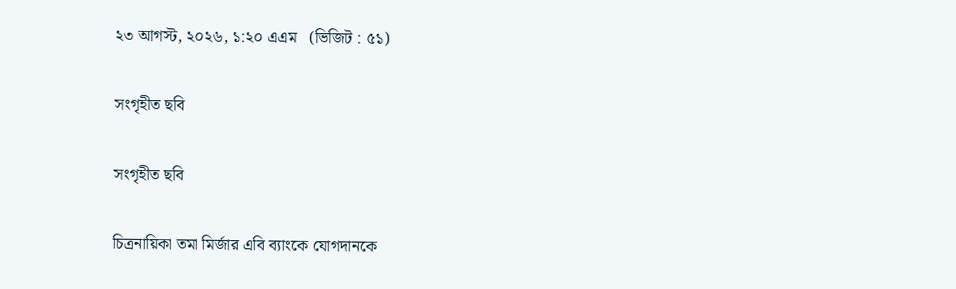২৩ আগস্ট, ২০২৬, ১:২০ এএম   (ভিজিট : ৫১)

সংগৃহীত ছবি

সংগৃহীত ছবি

চিত্রনায়িকা তমা মির্জার এবি ব্যাংকে যোগদানকে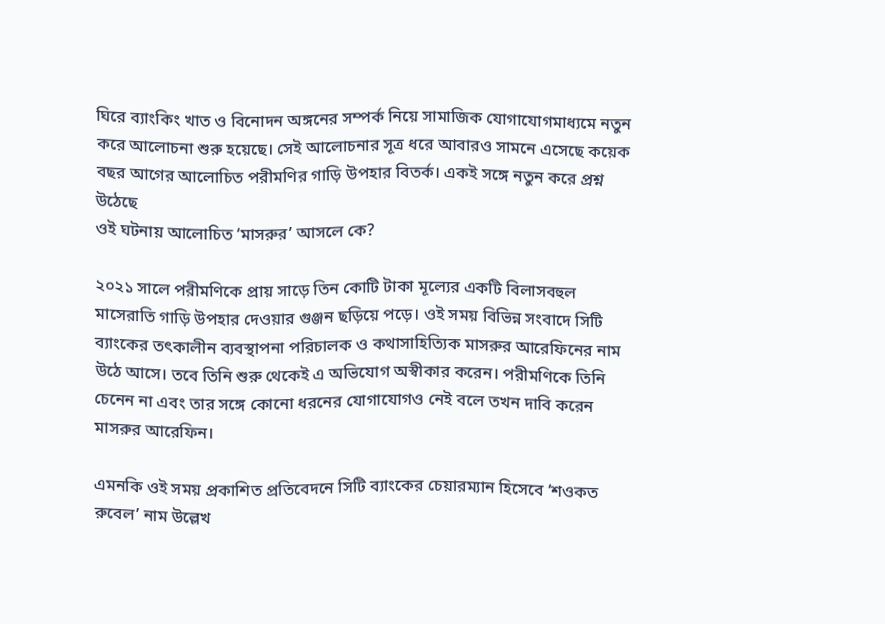ঘিরে ব্যাংকিং খাত ও বিনোদন অঙ্গনের সম্পর্ক নিয়ে সামাজিক যোগাযোগমাধ্যমে নতুন করে আলোচনা শুরু হয়েছে। সেই আলোচনার সূত্র ধরে আবারও সামনে এসেছে কয়েক বছর আগের আলোচিত পরীমণির গাড়ি উপহার বিতর্ক। একই সঙ্গে নতুন করে প্রশ্ন উঠেছে
ওই ঘটনায় আলোচিত ‘মাসরুর’ আসলে কে?

২০২১ সালে পরীমণিকে প্রায় সাড়ে তিন কোটি টাকা মূল্যের একটি বিলাসবহুল মাসেরাতি গাড়ি উপহার দেওয়ার গুঞ্জন ছড়িয়ে পড়ে। ওই সময় বিভিন্ন সংবাদে সিটি ব্যাংকের তৎকালীন ব্যবস্থাপনা পরিচালক ও কথাসাহিত্যিক মাসরুর আরেফিনের নাম উঠে আসে। তবে তিনি শুরু থেকেই এ অভিযোগ অস্বীকার করেন। পরীমণিকে তিনি চেনেন না এবং তার সঙ্গে কোনো ধরনের যোগাযোগও নেই বলে তখন দাবি করেন মাসরুর আরেফিন।

এমনকি ওই সময় প্রকাশিত প্রতিবেদনে সিটি ব্যাংকের চেয়ারম্যান হিসেবে ‘শওকত রুবেল’ নাম উল্লেখ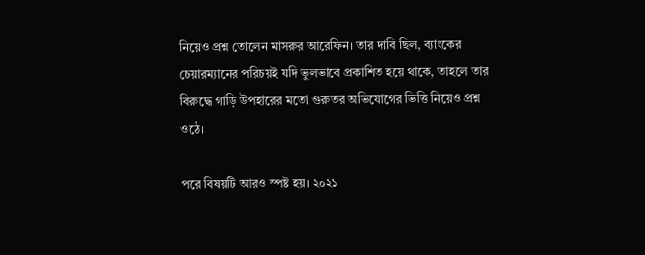নিয়েও প্রশ্ন তোলেন মাসরুর আরেফিন। তার দাবি ছিল, ব্যাংকের চেয়ারম্যানের পরিচয়ই যদি ভুলভাবে প্রকাশিত হয়ে থাকে, তাহলে তার বিরুদ্ধে গাড়ি উপহারের মতো গুরুতর অভিযোগের ভিত্তি নিয়েও প্রশ্ন ওঠে।

পরে বিষয়টি আরও স্পষ্ট হয়। ২০২১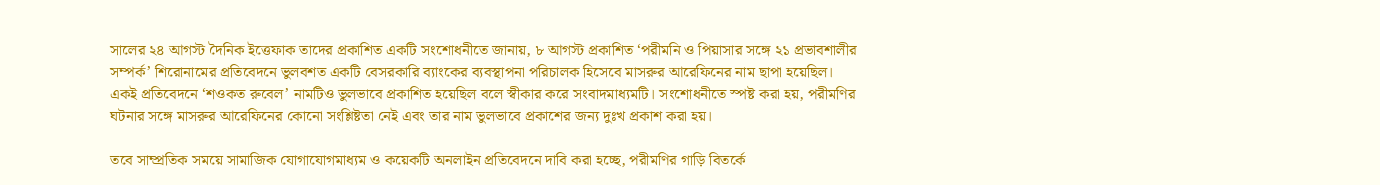সালের ২৪ আগস্ট দৈনিক ইত্তেফাক তাদের প্রকাশিত একটি সংশোধনীতে জানায়, ৮ আগস্ট প্রকাশিত ‘পরীমনি ও পিয়াসার সঙ্গে ২১ প্রভাবশালীর সম্পর্ক’ শিরোনামের প্রতিবেদনে ভুলবশত একটি বেসরকারি ব্যাংকের ব্যবস্থাপনা পরিচালক হিসেবে মাসরুর আরেফিনের নাম ছাপা হয়েছিল। একই প্রতিবেদনে ‘শওকত রুবেল’ নামটিও ভুলভাবে প্রকাশিত হয়েছিল বলে স্বীকার করে সংবাদমাধ্যমটি। সংশোধনীতে স্পষ্ট করা হয়, পরীমণির ঘটনার সঙ্গে মাসরুর আরেফিনের কোনো সংশ্লিষ্টতা নেই এবং তার নাম ভুলভাবে প্রকাশের জন্য দুঃখ প্রকাশ করা হয়।

তবে সাম্প্রতিক সময়ে সামাজিক যোগাযোগমাধ্যম ও কয়েকটি অনলাইন প্রতিবেদনে দাবি করা হচ্ছে, পরীমণির গাড়ি বিতর্কে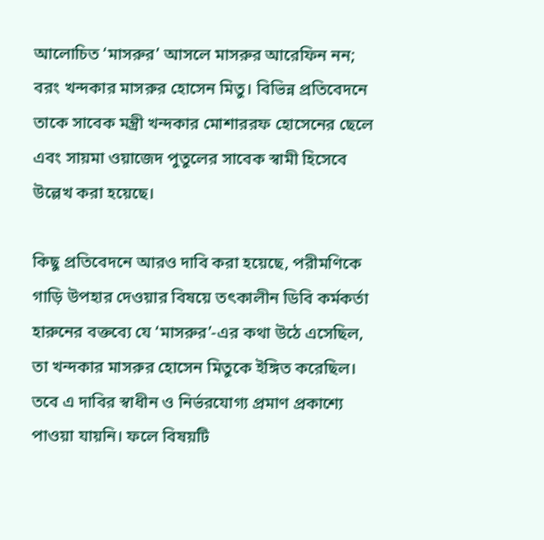আলোচিত ‘মাসরুর’ আসলে মাসরুর আরেফিন নন; বরং খন্দকার মাসরুর হোসেন মিতু। বিভিন্ন প্রতিবেদনে তাকে সাবেক মন্ত্রী খন্দকার মোশাররফ হোসেনের ছেলে এবং সায়মা ওয়াজেদ পুতুলের সাবেক স্বামী হিসেবে উল্লেখ করা হয়েছে।

কিছু প্রতিবেদনে আরও দাবি করা হয়েছে, পরীমণিকে গাড়ি উপহার দেওয়ার বিষয়ে তৎকালীন ডিবি কর্মকর্তা হারুনের বক্তব্যে যে ‘মাসরুর’-এর কথা উঠে এসেছিল, তা খন্দকার মাসরুর হোসেন মিতুকে ইঙ্গিত করেছিল। তবে এ দাবির স্বাধীন ও নির্ভরযোগ্য প্রমাণ প্রকাশ্যে পাওয়া যায়নি। ফলে বিষয়টি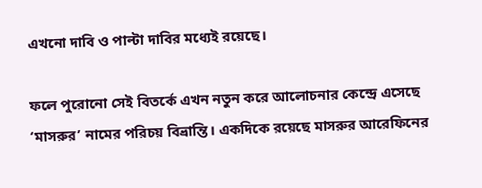এখনো দাবি ও পাল্টা দাবির মধ্যেই রয়েছে।

ফলে পুরোনো সেই বিতর্কে এখন নতুন করে আলোচনার কেন্দ্রে এসেছে ‘মাসরুর’ নামের পরিচয় বিভ্রান্তি। একদিকে রয়েছে মাসরুর আরেফিনের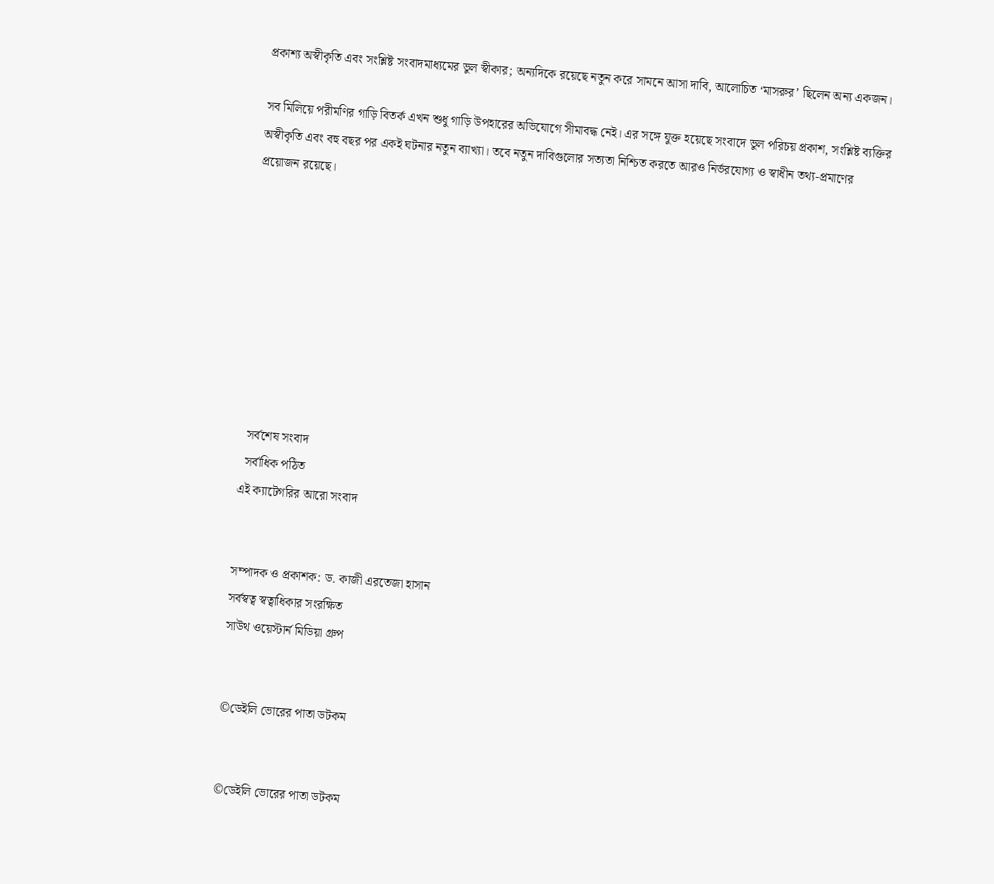প্রকাশ্য অস্বীকৃতি এবং সংশ্লিষ্ট সংবাদমাধ্যমের ভুল স্বীকার; অন্যদিকে রয়েছে নতুন করে সামনে আসা দাবি, আলোচিত ‘মাসরুর’ ছিলেন অন্য একজন।

সব মিলিয়ে পরীমণির গাড়ি বিতর্ক এখন শুধু গাড়ি উপহারের অভিযোগে সীমাবদ্ধ নেই। এর সঙ্গে যুক্ত হয়েছে সংবাদে ভুল পরিচয় প্রকাশ, সংশ্লিষ্ট ব্যক্তির অস্বীকৃতি এবং বহু বছর পর একই ঘটনার নতুন ব্যাখ্যা। তবে নতুন দাবিগুলোর সত্যতা নিশ্চিত করতে আরও নির্ভরযোগ্য ও স্বাধীন তথ্য-প্রমাণের প্রয়োজন রয়েছে।









  সর্বশেষ সংবাদ
  সর্বাধিক পঠিত
এই ক্যাটেগরির আরো সংবাদ


সম্পাদক ও প্রকাশক: ড. কাজী এরতেজা হাসান
সর্বস্বত্ব স্বত্বাধিকার সংরক্ষিত
সাউথ ওয়েস্টার্ন মিডিয়া গ্রুপ


©ডেইলি ভোরের পাতা ডটকম


©ডেইলি ভোরের পাতা ডটকম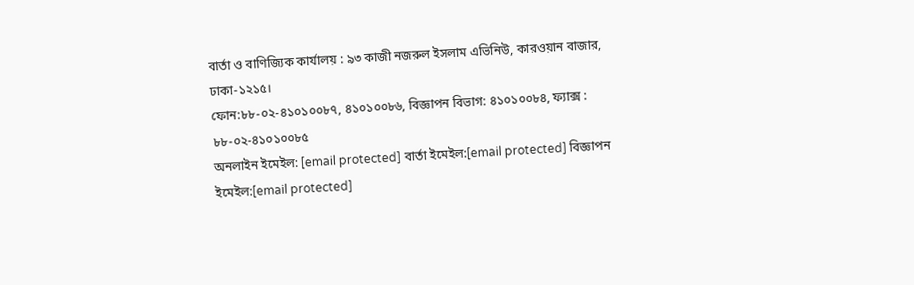বার্তা ও বাণিজ্যিক কার্যালয় : ৯৩ কাজী নজরুল ইসলাম এভিনিউ, কারওয়ান বাজার, ঢাকা-১২১৫।
ফোন:৮৮-০২-৪১০১০০৮৭, ৪১০১০০৮৬, বিজ্ঞাপন বিভাগ: ৪১০১০০৮৪, ফ্যাক্স : ৮৮-০২-৪১০১০০৮৫
অনলাইন ইমেইল: [email protected] বার্তা ইমেইল:[email protected] বিজ্ঞাপন ইমেইল:[email protected]